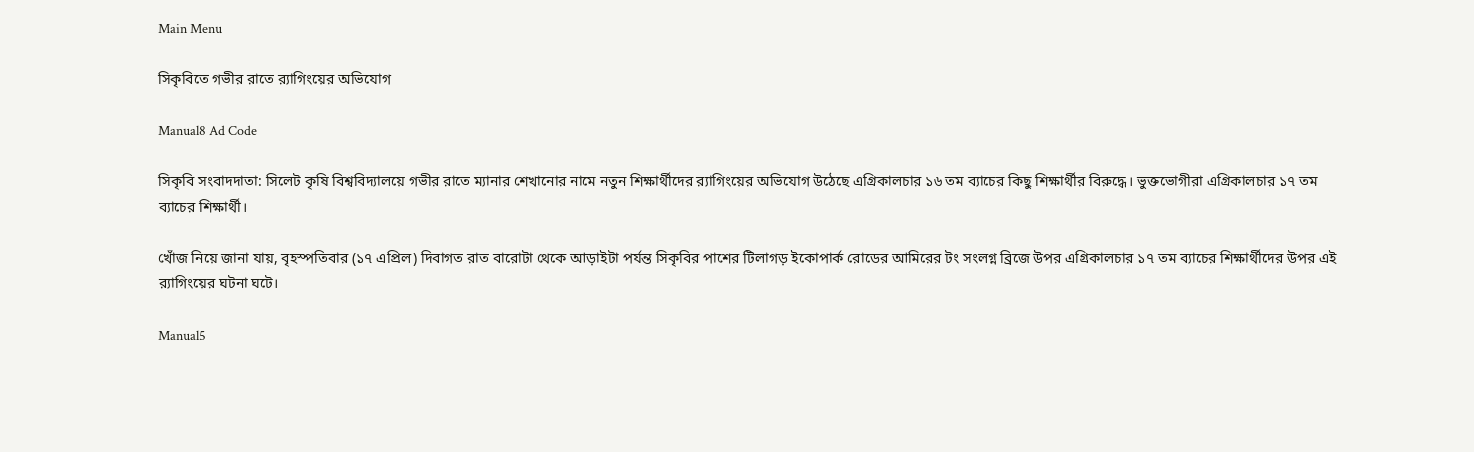Main Menu

সিকৃবিতে গভীর রাতে র‍্যাগিংয়ের অভিযোগ

Manual8 Ad Code

সিকৃবি সংবাদদাতা: সিলেট কৃষি বিশ্ববিদ্যালয়ে গভীর রাতে ম্যানার শেখানোর নামে নতুন শিক্ষার্থীদের র‍্যাগিংয়ের অভিযোগ উঠেছে এগ্রিকালচার ১৬ তম ব্যাচের কিছু শিক্ষার্থীর বিরুদ্ধে। ভুক্তভোগীরা এগ্রিকালচার ১৭ তম ব্যাচের শিক্ষার্থী।

খোঁজ নিয়ে জানা যায়, বৃহস্পতিবার (১৭ এপ্রিল) দিবাগত রাত বারোটা থেকে আড়াইটা পর্যন্ত সিকৃবির পাশের টিলাগড় ইকোপার্ক রোডের আমিরের টং সংলগ্ন ব্রিজে উপর এগ্রিকালচার ১৭ তম ব্যাচের শিক্ষার্থীদের উপর এই র‍্যাগিংয়ের ঘটনা ঘটে।

Manual5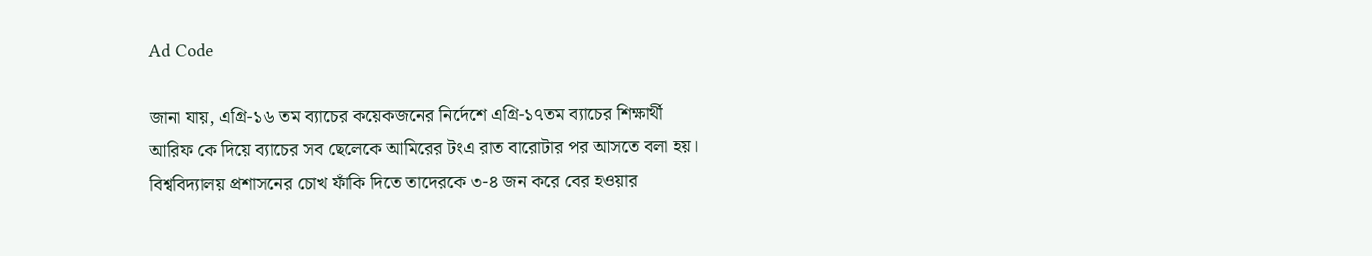Ad Code

জানা যায়, এগ্রি-১৬ তম ব্যাচের কয়েকজনের নির্দেশে এগ্রি-১৭তম ব্যাচের শিক্ষার্থী আরিফ কে দিয়ে ব্যাচের সব ছেলেকে আমিরের টংএ রাত বারোটার পর আসতে বলা হয়। বিশ্ববিদ্যালয় প্রশাসনের চোখ ফাঁকি দিতে তাদেরকে ৩-৪ জন করে বের হওয়ার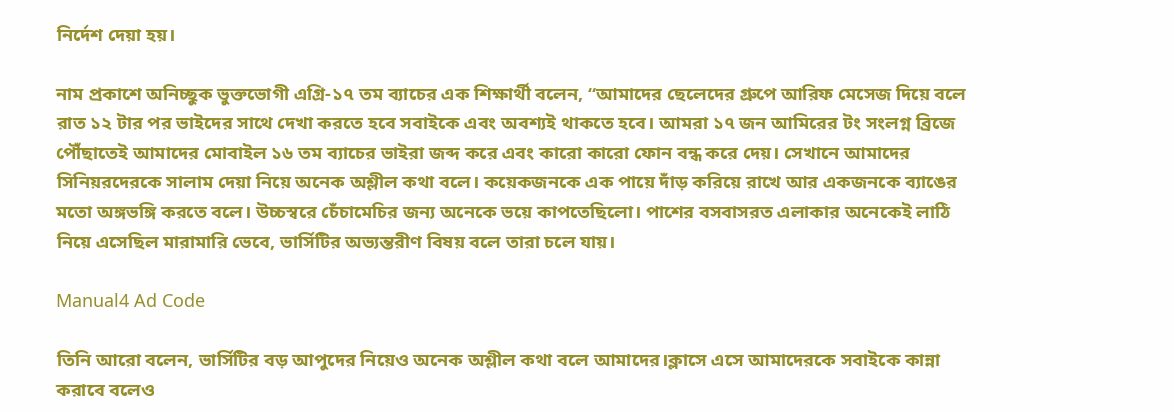নির্দেশ দেয়া হয়।

নাম প্রকাশে অনিচ্ছুক ভুক্তভোগী এগ্রি-১৭ তম ব্যাচের এক শিক্ষার্থী বলেন, “আমাদের ছেলেদের গ্রুপে আরিফ মেসেজ দিয়ে বলে রাত ১২ টার পর ভাইদের সাথে দেখা করতে হবে সবাইকে এবং অবশ্যই থাকতে হবে। আমরা ১৭ জন আমিরের টং সংলগ্ন ব্রিজে পৌঁছাতেই আমাদের মোবাইল ১৬ তম ব্যাচের ভাইরা জব্দ করে এবং কারো কারো ফোন বন্ধ করে দেয়। সেখানে আমাদের সিনিয়রদেরকে সালাম দেয়া নিয়ে অনেক অশ্লীল কথা বলে। কয়েকজনকে এক পায়ে দাঁড় করিয়ে রাখে আর একজনকে ব্যাঙের মতো অঙ্গভঙ্গি করতে বলে। উচ্চস্বরে চেঁচামেচির জন্য অনেকে ভয়ে কাপতেছিলো। পাশের বসবাসরত এলাকার অনেকেই লাঠি নিয়ে এসেছিল মারামারি ভেবে, ভার্সিটির অভ্যন্তরীণ বিষয় বলে তারা চলে যায়।

Manual4 Ad Code

তিনি আরো বলেন, ভার্সিটির বড় আপুদের নিয়েও অনেক অশ্লীল কথা বলে আমাদের।ক্লাসে এসে আমাদেরকে সবাইকে কান্না করাবে বলেও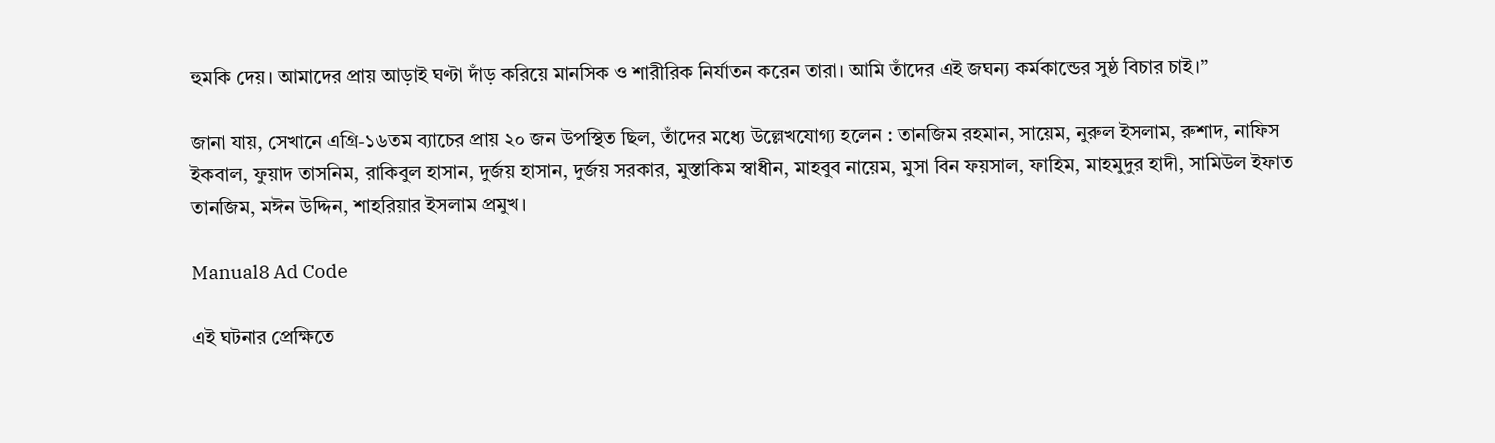হুমকি দেয়। আমাদের প্রায় আড়াই ঘণ্টা দাঁড় করিয়ে মানসিক ও শারীরিক নির্যাতন করেন তারা। আমি তাঁদের এই জঘন্য কর্মকান্ডের সুষ্ঠ বিচার চাই।”

জানা যায়, সেখানে এগ্রি-১৬তম ব্যাচের প্রায় ২০ জন উপস্থিত ছিল, তাঁদের মধ্যে উল্লেখযোগ্য হলেন : তানজিম রহমান, সায়েম, নুরুল ইসলাম, রুশাদ, নাফিস ইকবাল, ফুয়াদ তাসনিম, রাকিবুল হাসান, দুর্জয় হাসান, দুর্জয় সরকার, মুস্তাকিম স্বাধীন, মাহবুব নায়েম, মুসা বিন ফয়সাল, ফাহিম, মাহমুদুর হাদী, সামিউল ইফাত তানজিম, মঈন উদ্দিন, শাহরিয়ার ইসলাম প্রমুখ।

Manual8 Ad Code

এই ঘটনার প্রেক্ষিতে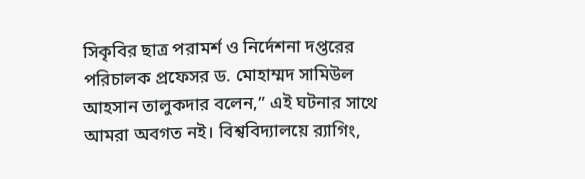সিকৃবির ছাত্র পরামর্শ ও নির্দেশনা দপ্তরের পরিচালক প্রফেসর ড. মোহাম্মদ সামিউল আহসান তালুকদার বলেন,” এই ঘটনার সাথে আমরা অবগত নই। বিশ্ববিদ্যালয়ে র‍্যাগিং,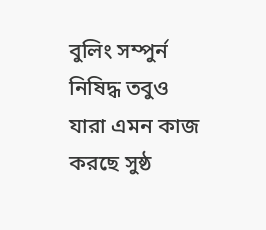বুলিং সম্পুর্ন নিষিদ্ধ তবুও যারা এমন কাজ করছে সুষ্ঠ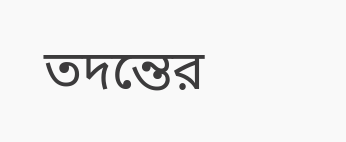তদন্তের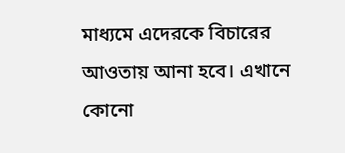মাধ্যমে এদেরকে বিচারের আওতায় আনা হবে। এখানে কোনো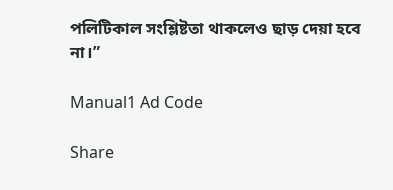পলিটিকাল সংশ্লিষ্টতা থাকলেও ছাড় দেয়া হবে না।”

Manual1 Ad Code

Share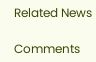Related News

Comments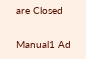are Closed

Manual1 Ad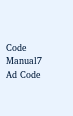Code
Manual7 Ad Code